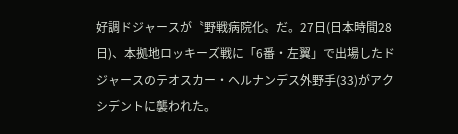好調ドジャースが〝野戦病院化〟だ。27日(日本時間28日)、本拠地ロッキーズ戦に「6番・左翼」で出場したドジャースのテオスカー・ヘルナンデス外野手(33)がアクシデントに襲われた。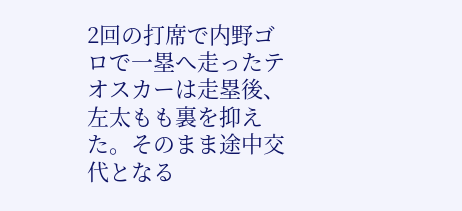2回の打席で内野ゴロで一塁へ走ったテオスカーは走塁後、左太もも裏を抑えた。そのまま途中交代となる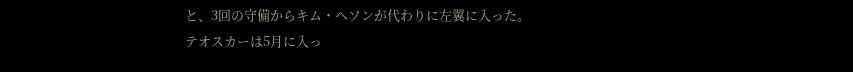と、3回の守備からキム・ヘソンが代わりに左翼に入った。
テオスカーは5月に入っ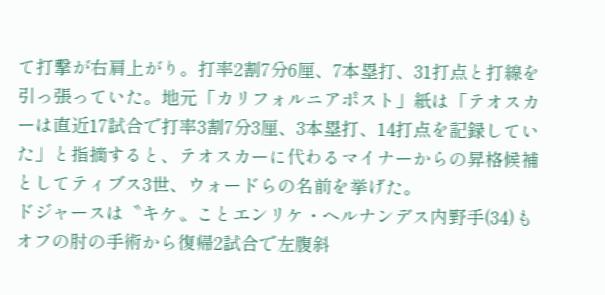て打撃が右肩上がり。打率2割7分6厘、7本塁打、31打点と打線を引っ張っていた。地元「カリフォルニアポスト」紙は「テオスカーは直近17試合で打率3割7分3厘、3本塁打、14打点を記録していた」と指摘すると、テオスカーに代わるマイナーからの昇格候補としてティブス3世、ウォードらの名前を挙げた。
ドジャースは〝キケ〟ことエンリケ・ヘルナンデス内野手(34)もオフの肘の手術から復帰2試合で左腹斜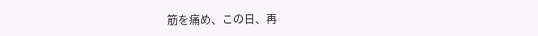筋を痛め、この日、再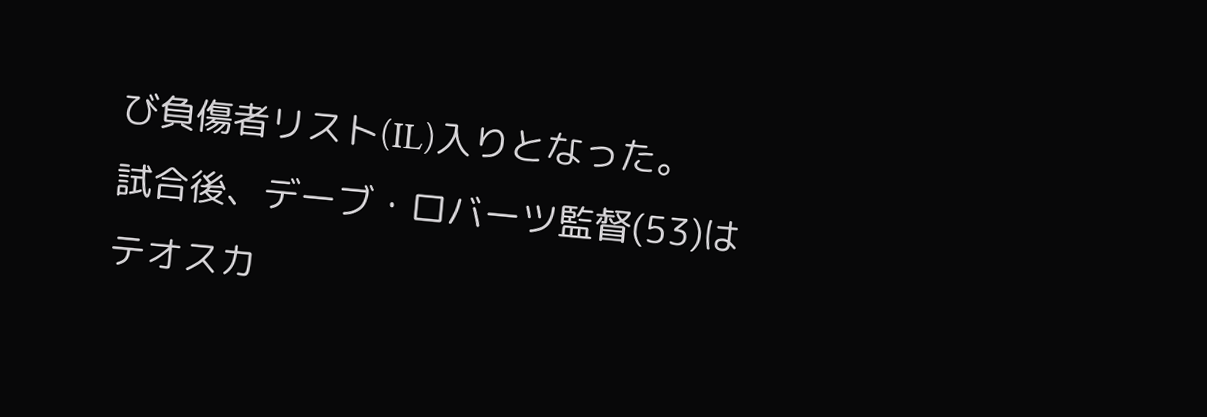び負傷者リスト(IL)入りとなった。
試合後、デーブ・ロバーツ監督(53)はテオスカ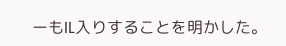ーもIL入りすることを明かした。